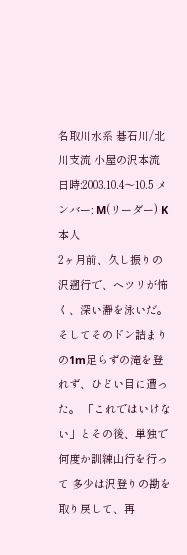名取川水系 碁石川/北川支流 小屋の沢本流
日時:2003.10.4〜10.5 メンバー: M(リーダー) K 本人
2ヶ月前、久し振りの沢遡行で、ヘツリが怖く、深い瀞を泳いだ。 そしてそのドン詰まりの1m足らずの滝を登れず、ひどい目に遭った。 「これではいけない」とその後、単独で何度か訓練山行を行って 多少は沢登りの勘を取り戻して、再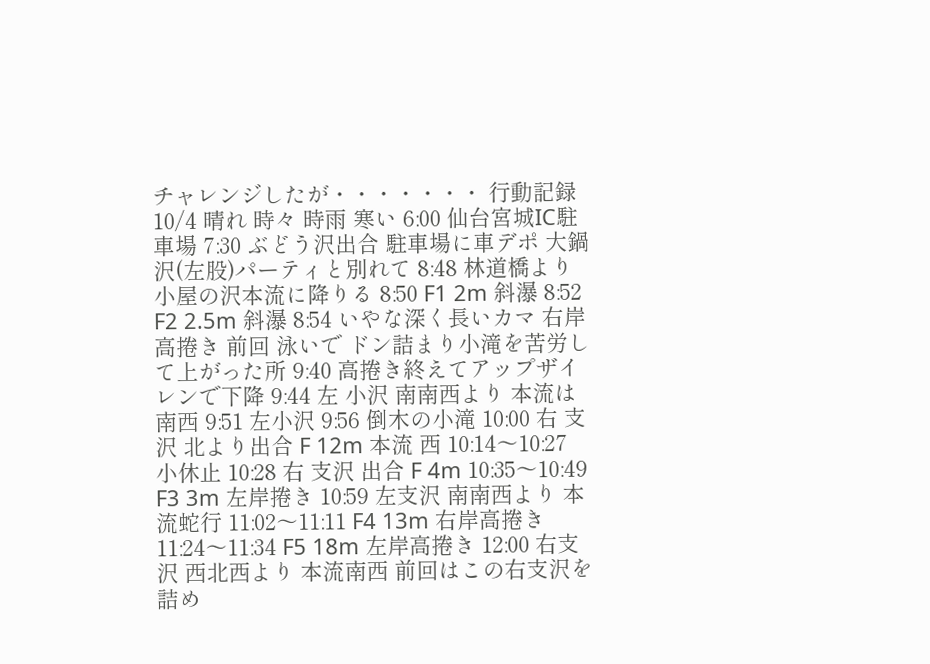チャレンジしたが・・・・・・・ 行動記録 10/4 晴れ 時々 時雨 寒い 6:00 仙台宮城IC駐車場 7:30 ぶどう沢出合 駐車場に車デポ 大鍋沢(左股)パーティと別れて 8:48 林道橋より小屋の沢本流に降りる 8:50 F1 2m 斜瀑 8:52 F2 2.5m 斜瀑 8:54 いやな深く長いカマ 右岸高捲き 前回 泳いで ドン詰まり小滝を苦労して上がった所 9:40 高捲き終えてアップザイレンで下降 9:44 左 小沢 南南西より 本流は南西 9:51 左小沢 9:56 倒木の小滝 10:00 右 支沢 北より出合 F 12m 本流 西 10:14〜10:27 小休止 10:28 右 支沢 出合 F 4m 10:35〜10:49 F3 3m 左岸捲き 10:59 左支沢 南南西より 本流蛇行 11:02〜11:11 F4 13m 右岸高捲き 11:24〜11:34 F5 18m 左岸高捲き 12:00 右支沢 西北西より 本流南西 前回はこの右支沢を詰め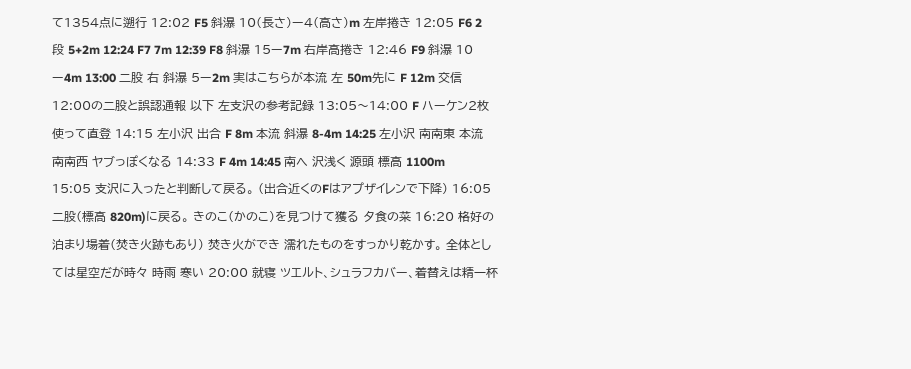て1354点に遡行 12:02 F5 斜瀑 10(長さ)ー4(高さ)m 左岸捲き 12:05 F6 2段 5+2m 12:24 F7 7m 12:39 F8 斜瀑 15ー7m 右岸高捲き 12:46 F9 斜瀑 10ー4m 13:00 二股 右 斜瀑 5ー2m 実はこちらが本流 左 50m先に F 12m 交信 12:00の二股と誤認通報 以下 左支沢の参考記録 13:05〜14:00 F ハーケン2枚使って直登 14:15 左小沢 出合 F 8m 本流 斜瀑 8-4m 14:25 左小沢 南南東 本流 南南西 ヤブっぽくなる 14:33 F 4m 14:45 南へ 沢浅く 源頭 標高 1100m 15:05 支沢に入ったと判断して戻る。 (出合近くのFはアプザイレンで下降) 16:05 二股(標高 820m)に戻る。 きのこ(かのこ)を見つけて獲る 夕食の菜 16:20 格好の泊まり場着(焚き火跡もあり) 焚き火ができ 濡れたものをすっかり乾かす。 全体としては星空だが時々 時雨 寒い 20:00 就寝 ツエルト、シュラフカバー、着替えは精一杯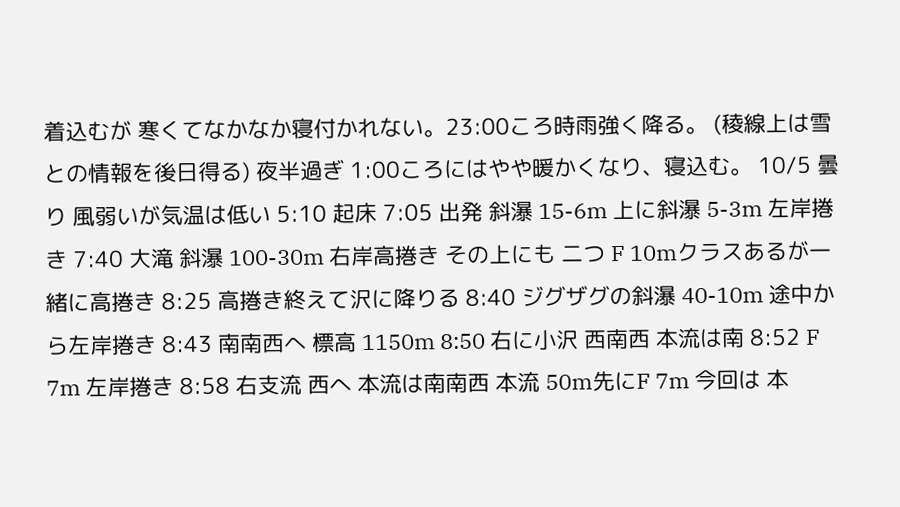着込むが 寒くてなかなか寝付かれない。23:00ころ時雨強く降る。 (稜線上は雪との情報を後日得る) 夜半過ぎ 1:00ころにはやや暖かくなり、寝込む。 10/5 曇り 風弱いが気温は低い 5:10 起床 7:05 出発 斜瀑 15-6m 上に斜瀑 5-3m 左岸捲き 7:40 大滝 斜瀑 100-30m 右岸高捲き その上にも 二つ F 10mクラスあるが一緒に高捲き 8:25 高捲き終えて沢に降りる 8:40 ジグザグの斜瀑 40-10m 途中から左岸捲き 8:43 南南西へ 標高 1150m 8:50 右に小沢 西南西 本流は南 8:52 F 7m 左岸捲き 8:58 右支流 西へ 本流は南南西 本流 50m先にF 7m 今回は 本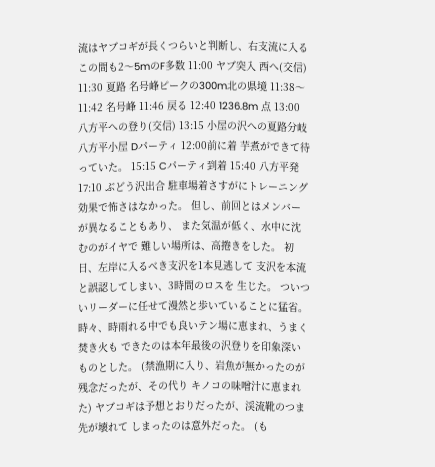流はヤブコギが長くつらいと判断し、右支流に入る この間も2〜5mのF多数 11:00 ヤブ突入 西へ(交信) 11:30 夏路 名号峰ピークの300m北の県境 11:38〜11:42 名号峰 11:46 戻る 12:40 1236.8m 点 13:00 八方平への登り(交信) 13:15 小屋の沢への夏路分岐 八方平小屋 Dパーティ 12:00前に着 芋煮ができて待っていた。 15:15 Cパーティ到着 15:40 八方平発 17:10 ぶどう沢出合 駐車場着さすがにトレーニング効果で怖さはなかった。 但し、前回とはメンバーが異なることもあり、 また気温が低く、水中に沈むのがイヤで 難しい場所は、高捲きをした。 初日、左岸に入るべき支沢を1本見逃して 支沢を本流と誤認してしまい、3時間のロスを 生じた。 ついついリーダーに任せて漫然と歩いていることに猛省。 時々、時雨れる中でも良いテン場に恵まれ、うまく焚き火も できたのは本年最後の沢登りを印象深いものとした。 (禁漁期に入り、岩魚が無かったのが残念だったが、その代り キノコの味噌汁に恵まれた) ヤブコギは予想とおりだったが、渓流靴のつま先が壊れて しまったのは意外だった。 (も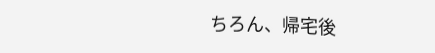ちろん、帰宅後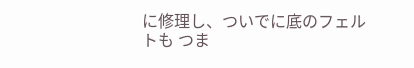に修理し、ついでに底のフェルトも つま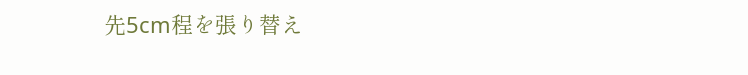先5cm程を張り替え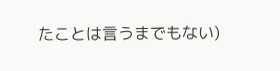たことは言うまでもない)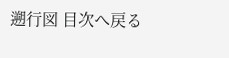遡行図 目次へ戻る